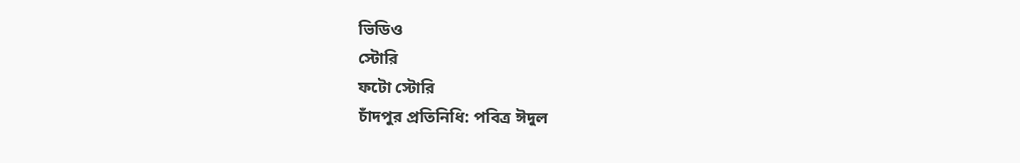ভিডিও
স্টোরি
ফটো স্টোরি
চাঁদপুর প্রতিনিধি: পবিত্র ঈদুল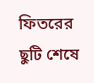ফিতরের ছুটি শেষে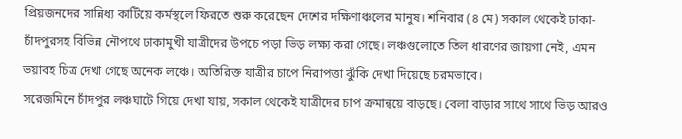প্রিয়জনদের সান্নিধ্য কাটিয়ে কর্মস্থলে ফিরতে শুরু করেছেন দেশের দক্ষিণাঞ্চলের মানুষ। শনিবার (৪ মে) সকাল থেকেই ঢাকা-চাঁদপুরসহ বিভিন্ন নৌপথে ঢাকামুখী যাত্রীদের উপচে পড়া ভিড় লক্ষ্য করা গেছে। লঞ্চগুলোতে তিল ধারণের জায়গা নেই, এমন ভয়াবহ চিত্র দেখা গেছে অনেক লঞ্চে। অতিরিক্ত যাত্রীর চাপে নিরাপত্তা ঝুঁকি দেখা দিয়েছে চরমভাবে।
সরেজমিনে চাঁদপুর লঞ্চঘাটে গিয়ে দেখা যায়, সকাল থেকেই যাত্রীদের চাপ ক্রমান্বয়ে বাড়ছে। বেলা বাড়ার সাথে সাথে ভিড় আরও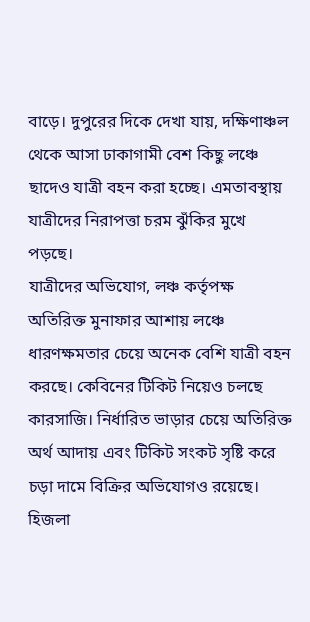বাড়ে। দুপুরের দিকে দেখা যায়, দক্ষিণাঞ্চল থেকে আসা ঢাকাগামী বেশ কিছু লঞ্চে ছাদেও যাত্রী বহন করা হচ্ছে। এমতাবস্থায় যাত্রীদের নিরাপত্তা চরম ঝুঁকির মুখে পড়ছে।
যাত্রীদের অভিযোগ, লঞ্চ কর্তৃপক্ষ অতিরিক্ত মুনাফার আশায় লঞ্চে ধারণক্ষমতার চেয়ে অনেক বেশি যাত্রী বহন করছে। কেবিনের টিকিট নিয়েও চলছে কারসাজি। নির্ধারিত ভাড়ার চেয়ে অতিরিক্ত অর্থ আদায় এবং টিকিট সংকট সৃষ্টি করে চড়া দামে বিক্রির অভিযোগও রয়েছে।
হিজলা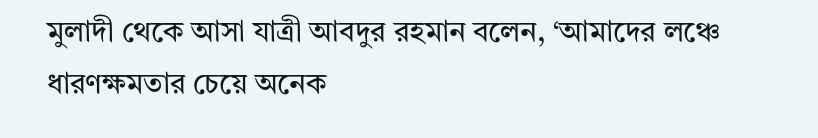মুলাদী থেকে আসা যাত্রী আবদুর রহমান বলেন, ‘আমাদের লঞ্চে ধারণক্ষমতার চেয়ে অনেক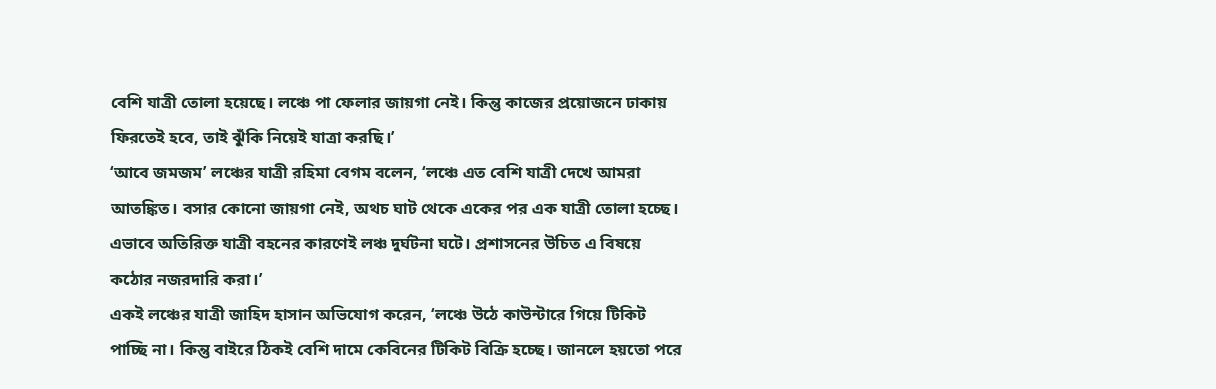বেশি যাত্রী তোলা হয়েছে। লঞ্চে পা ফেলার জায়গা নেই। কিন্তু কাজের প্রয়োজনে ঢাকায় ফিরতেই হবে, তাই ঝুঁকি নিয়েই যাত্রা করছি।’
‘আবে জমজম’ লঞ্চের যাত্রী রহিমা বেগম বলেন, ‘লঞ্চে এত বেশি যাত্রী দেখে আমরা আতঙ্কিত। বসার কোনো জায়গা নেই, অথচ ঘাট থেকে একের পর এক যাত্রী তোলা হচ্ছে। এভাবে অতিরিক্ত যাত্রী বহনের কারণেই লঞ্চ দুর্ঘটনা ঘটে। প্রশাসনের উচিত এ বিষয়ে কঠোর নজরদারি করা।’
একই লঞ্চের যাত্রী জাহিদ হাসান অভিযোগ করেন, ‘লঞ্চে উঠে কাউন্টারে গিয়ে টিকিট পাচ্ছি না। কিন্তু বাইরে ঠিকই বেশি দামে কেবিনের টিকিট বিক্রি হচ্ছে। জানলে হয়তো পরে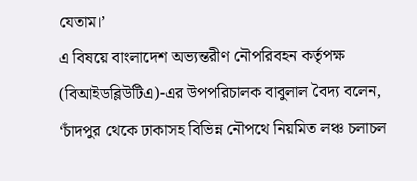যেতাম।’
এ বিষয়ে বাংলাদেশ অভ্যন্তরীণ নৌপরিবহন কর্তৃপক্ষ (বিআইডব্লিউটিএ)-এর উপপরিচালক বাবুলাল বৈদ্য বলেন, ‘চাঁদপুর থেকে ঢাকাসহ বিভিন্ন নৌপথে নিয়মিত লঞ্চ চলাচল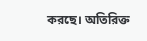করছে। অতিরিক্ত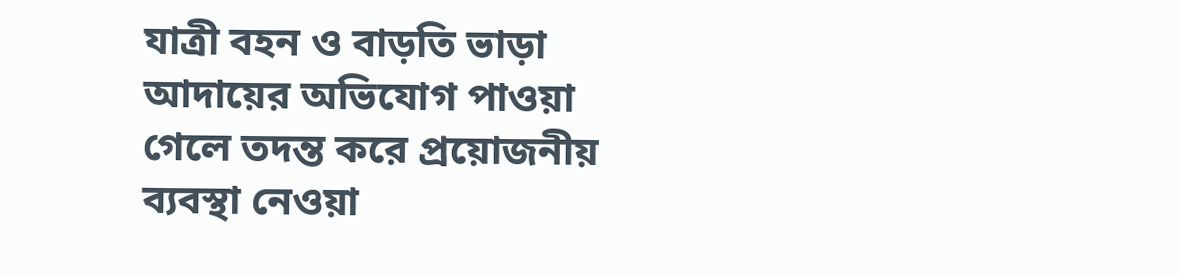যাত্রী বহন ও বাড়তি ভাড়া আদায়ের অভিযোগ পাওয়া গেলে তদন্ত করে প্রয়োজনীয় ব্যবস্থা নেওয়া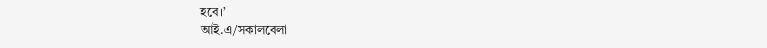হবে।’
আই.এ/সকালবেলা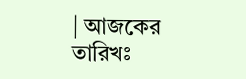| আজকের তারিখঃ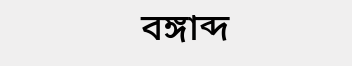বঙ্গাব্দ